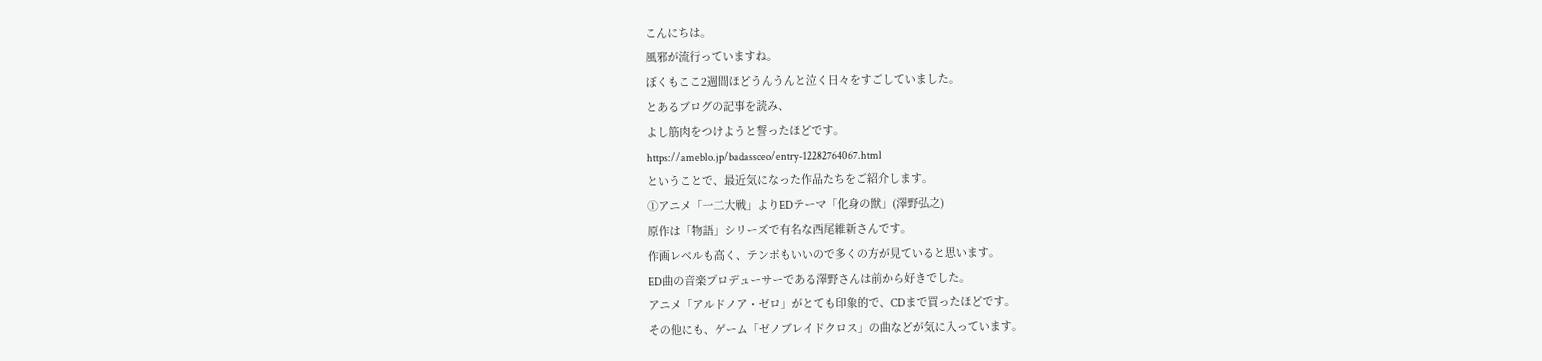こんにちは。
風邪が流行っていますね。
ぼくもここ2週間ほどうんうんと泣く日々をすごしていました。
とあるブログの記事を読み、
よし筋肉をつけようと誓ったほどです。
https://ameblo.jp/badassceo/entry-12282764067.html
ということで、最近気になった作品たちをご紹介します。
①アニメ「一二大戦」よりEDテーマ「化身の獣」(澤野弘之)
原作は「物語」シリーズで有名な西尾維新さんです。
作画レベルも高く、テンポもいいので多くの方が見ていると思います。
ED曲の音楽プロデューサーである澤野さんは前から好きでした。
アニメ「アルドノア・ゼロ」がとても印象的で、CDまで買ったほどです。
その他にも、ゲーム「ゼノブレイドクロス」の曲などが気に入っています。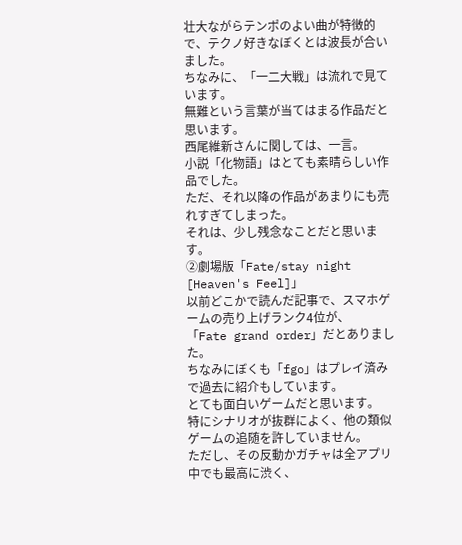壮大ながらテンポのよい曲が特徴的で、テクノ好きなぼくとは波長が合いました。
ちなみに、「一二大戦」は流れで見ています。
無難という言葉が当てはまる作品だと思います。
西尾維新さんに関しては、一言。
小説「化物語」はとても素晴らしい作品でした。
ただ、それ以降の作品があまりにも売れすぎてしまった。
それは、少し残念なことだと思います。
②劇場版「Fate/stay night [Heaven's Feel]」
以前どこかで読んだ記事で、スマホゲームの売り上げランク4位が、
「Fate grand order」だとありました。
ちなみにぼくも「fgo」はプレイ済みで過去に紹介もしています。
とても面白いゲームだと思います。
特にシナリオが抜群によく、他の類似ゲームの追随を許していません。
ただし、その反動かガチャは全アプリ中でも最高に渋く、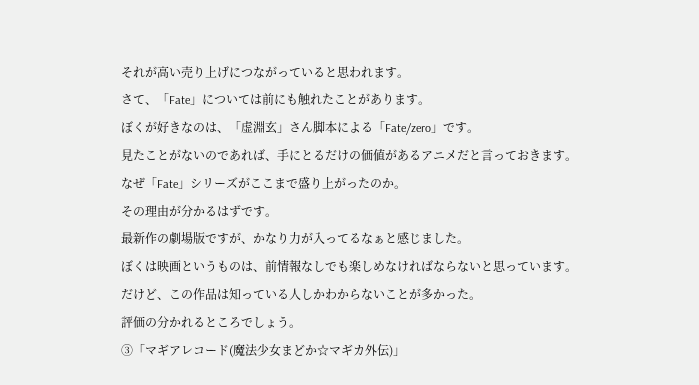それが高い売り上げにつながっていると思われます。
さて、「Fate」については前にも触れたことがあります。
ぼくが好きなのは、「虚淵玄」さん脚本による「Fate/zero」です。
見たことがないのであれば、手にとるだけの価値があるアニメだと言っておきます。
なぜ「Fate」シリーズがここまで盛り上がったのか。
その理由が分かるはずです。
最新作の劇場版ですが、かなり力が入ってるなぁと感じました。
ぼくは映画というものは、前情報なしでも楽しめなければならないと思っています。
だけど、この作品は知っている人しかわからないことが多かった。
評価の分かれるところでしょう。
③「マギアレコード(魔法少女まどか☆マギカ外伝)」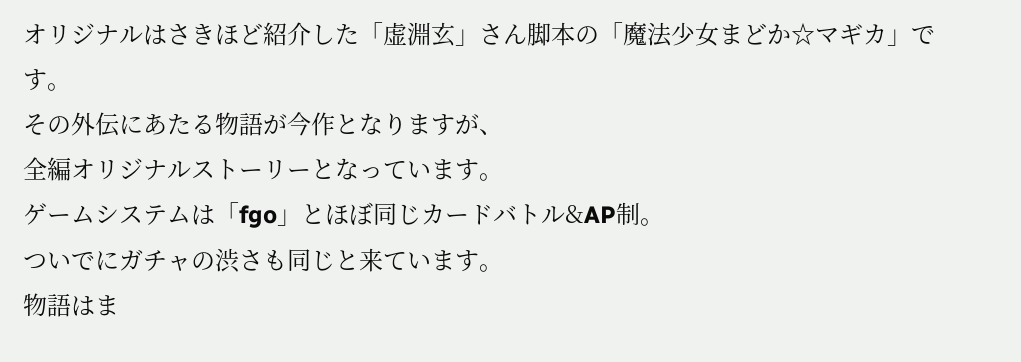オリジナルはさきほど紹介した「虚淵玄」さん脚本の「魔法少女まどか☆マギカ」です。
その外伝にあたる物語が今作となりますが、
全編オリジナルストーリーとなっています。
ゲームシステムは「fgo」とほぼ同じカードバトル&AP制。
ついでにガチャの渋さも同じと来ています。
物語はま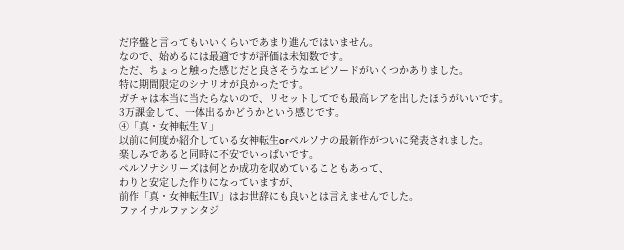だ序盤と言ってもいいくらいであまり進んではいません。
なので、始めるには最適ですが評価は未知数です。
ただ、ちょっと触った感じだと良さそうなエピソードがいくつかありました。
特に期間限定のシナリオが良かったです。
ガチャは本当に当たらないので、リセットしてでも最高レアを出したほうがいいです。
3万課金して、一体出るかどうかという感じです。
④「真・女神転生Ⅴ」
以前に何度か紹介している女神転生orペルソナの最新作がついに発表されました。
楽しみであると同時に不安でいっぱいです。
ペルソナシリーズは何とか成功を収めていることもあって、
わりと安定した作りになっていますが、
前作「真・女神転生Ⅳ」はお世辞にも良いとは言えませんでした。
ファイナルファンタジ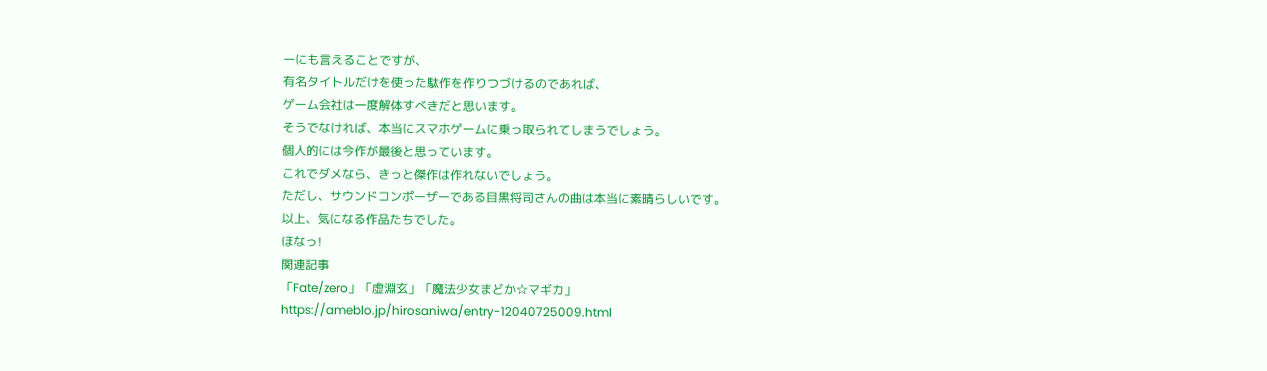ーにも言えることですが、
有名タイトルだけを使った駄作を作りつづけるのであれば、
ゲーム会社は一度解体すべきだと思います。
そうでなければ、本当にスマホゲームに乗っ取られてしまうでしょう。
個人的には今作が最後と思っています。
これでダメなら、きっと傑作は作れないでしょう。
ただし、サウンドコンポーザーである目黒将司さんの曲は本当に素晴らしいです。
以上、気になる作品たちでした。
ほなっ!
関連記事
「Fate/zero」「虚淵玄」「魔法少女まどか☆マギカ」
https://ameblo.jp/hirosaniwa/entry-12040725009.html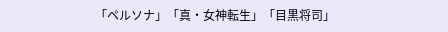「ペルソナ」「真・女神転生」「目黒将司」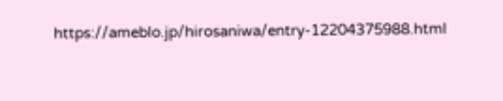https://ameblo.jp/hirosaniwa/entry-12204375988.html